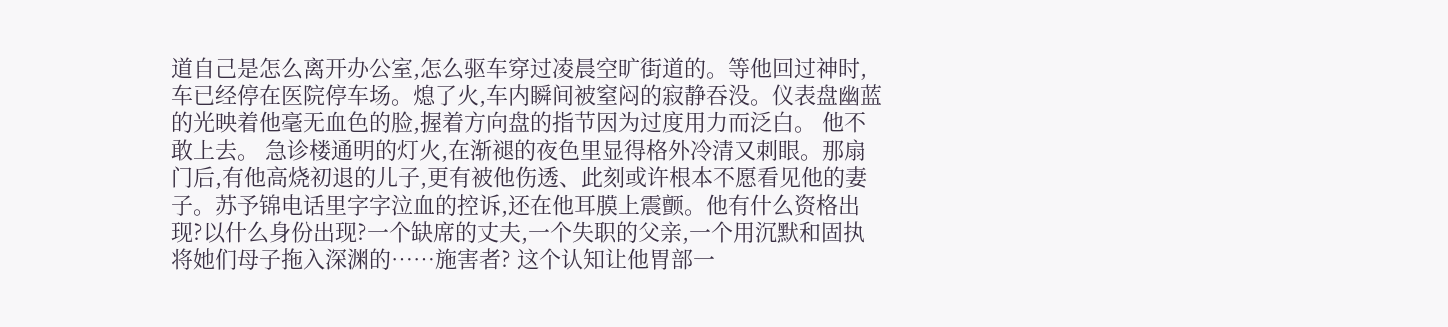道自己是怎么离开办公室,怎么驱车穿过凌晨空旷街道的。等他回过神时,车已经停在医院停车场。熄了火,车内瞬间被窒闷的寂静吞没。仪表盘幽蓝的光映着他毫无血色的脸,握着方向盘的指节因为过度用力而泛白。 他不敢上去。 急诊楼通明的灯火,在渐褪的夜色里显得格外冷清又刺眼。那扇门后,有他高烧初退的儿子,更有被他伤透、此刻或许根本不愿看见他的妻子。苏予锦电话里字字泣血的控诉,还在他耳膜上震颤。他有什么资格出现?以什么身份出现?一个缺席的丈夫,一个失职的父亲,一个用沉默和固执将她们母子拖入深渊的……施害者? 这个认知让他胃部一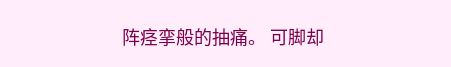阵痉挛般的抽痛。 可脚却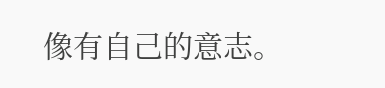像有自己的意志。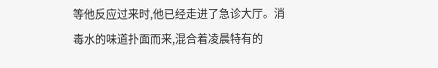等他反应过来时,他已经走进了急诊大厅。消毒水的味道扑面而来,混合着凌晨特有的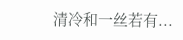清冷和一丝若有...